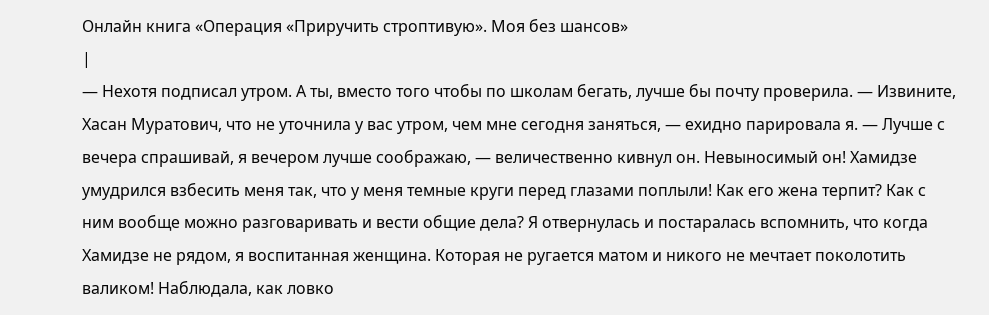Онлайн книга «Операция «Приручить строптивую». Моя без шансов»
|
— Нехотя подписал утром. А ты, вместо того чтобы по школам бегать, лучше бы почту проверила. — Извините, Хасан Муратович, что не уточнила у вас утром, чем мне сегодня заняться, — ехидно парировала я. — Лучше с вечера спрашивай, я вечером лучше соображаю, — величественно кивнул он. Невыносимый он! Хамидзе умудрился взбесить меня так, что у меня темные круги перед глазами поплыли! Как его жена терпит? Как с ним вообще можно разговаривать и вести общие дела? Я отвернулась и постаралась вспомнить, что когда Хамидзе не рядом, я воспитанная женщина. Которая не ругается матом и никого не мечтает поколотить валиком! Наблюдала, как ловко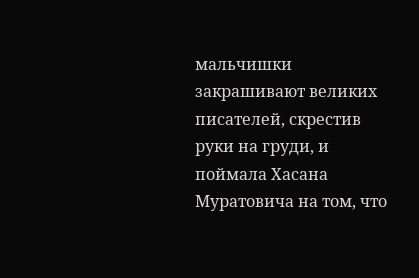мальчишки закрашивают великих писателей, скрестив руки на груди, и поймала Хасана Муратовича на том, что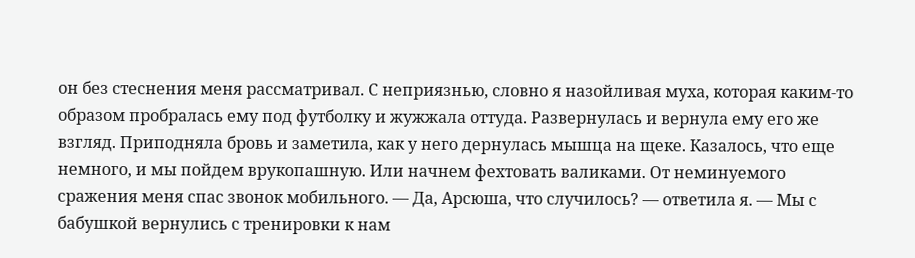он без стеснения меня рассматривал. С неприязнью, словно я назойливая муха, которая каким-то образом пробралась ему под футболку и жужжала оттуда. Развернулась и вернула ему его же взгляд. Приподняла бровь и заметила, как у него дернулась мышца на щеке. Казалось, что еще немного, и мы пойдем врукопашную. Или начнем фехтовать валиками. От неминуемого сражения меня спас звонок мобильного. — Да, Арсюша, что случилось? — ответила я. — Мы с бабушкой вернулись с тренировки к нам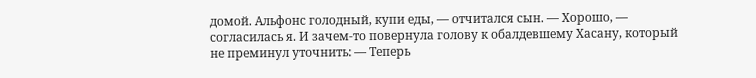домой. Альфонс голодный, купи еды, — отчитался сын. — Хорошо, — согласилась я. И зачем-то повернула голову к обалдевшему Хасану, который не преминул уточнить: — Теперь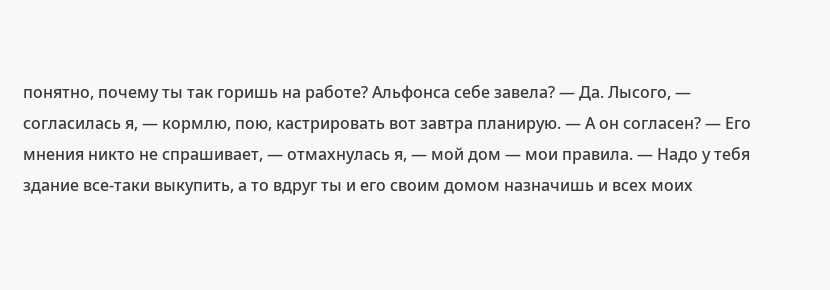понятно, почему ты так горишь на работе? Альфонса себе завела? — Да. Лысого, — согласилась я, — кормлю, пою, кастрировать вот завтра планирую. — А он согласен? — Его мнения никто не спрашивает, — отмахнулась я, — мой дом — мои правила. — Надо у тебя здание все-таки выкупить, а то вдруг ты и его своим домом назначишь и всех моих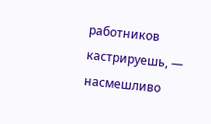работников кастрируешь, — насмешливо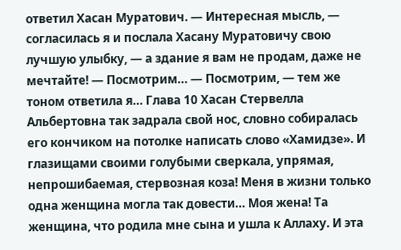ответил Хасан Муратович. — Интересная мысль, — согласилась я и послала Хасану Муратовичу свою лучшую улыбку, — а здание я вам не продам, даже не мечтайте! — Посмотрим… — Посмотрим, — тем же тоном ответила я… Глава 10 Хасан Стервелла Альбертовна так задрала свой нос, словно собиралась его кончиком на потолке написать слово «Хамидзе». И глазищами своими голубыми сверкала, упрямая, непрошибаемая, стервозная коза! Меня в жизни только одна женщина могла так довести… Моя жена! Та женщина, что родила мне сына и ушла к Аллаху. И эта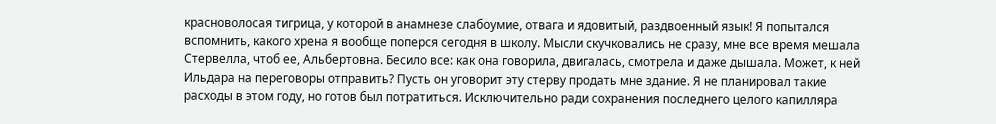красноволосая тигрица, у которой в анамнезе слабоумие, отвага и ядовитый, раздвоенный язык! Я попытался вспомнить, какого хрена я вообще поперся сегодня в школу. Мысли скучковались не сразу, мне все время мешала Стервелла, чтоб ее, Альбертовна. Бесило все: как она говорила, двигалась, смотрела и даже дышала. Может, к ней Ильдара на переговоры отправить? Пусть он уговорит эту стерву продать мне здание. Я не планировал такие расходы в этом году, но готов был потратиться. Исключительно ради сохранения последнего целого капилляра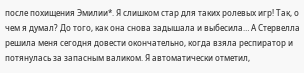после похищения Эмилии*. Я слишком стар для таких ролевых игр! Так, о чем я думал? До того, как она снова задышала и выбесила… А Стервелла решила меня сегодня довести окончательно, когда взяла респиратор и потянулась за запасным валиком. Я автоматически отметил,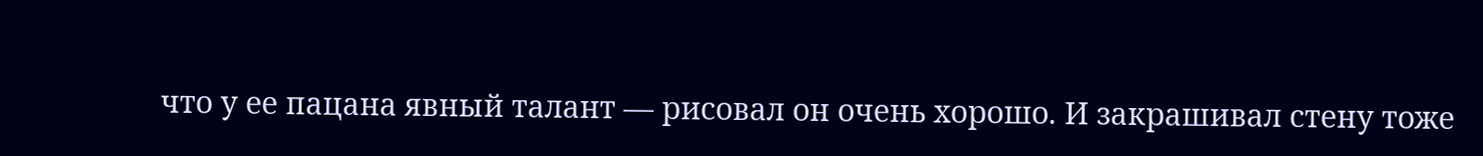что у ее пацана явный талант — рисовал он очень хорошо. И закрашивал стену тоже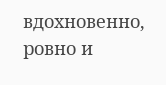вдохновенно, ровно и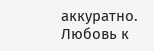аккуратно. Любовь к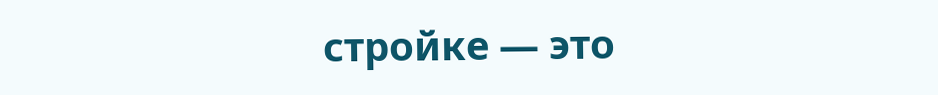стройке — это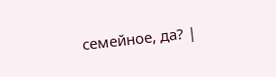семейное, да? |